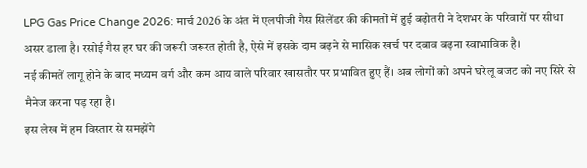LPG Gas Price Change 2026: मार्च 2026 के अंत में एलपीजी गैस सिलेंडर की कीमतों में हुई बढ़ोतरी ने देशभर के परिवारों पर सीधा असर डाला है। रसोई गैस हर घर की जरूरी जरूरत होती है, ऐसे में इसके दाम बढ़ने से मासिक खर्च पर दबाव बढ़ना स्वाभाविक है।
नई कीमतें लागू होने के बाद मध्यम वर्ग और कम आय वाले परिवार खासतौर पर प्रभावित हुए हैं। अब लोगों को अपने घरेलू बजट को नए सिरे से मैनेज करना पड़ रहा है।
इस लेख में हम विस्तार से समझेंगे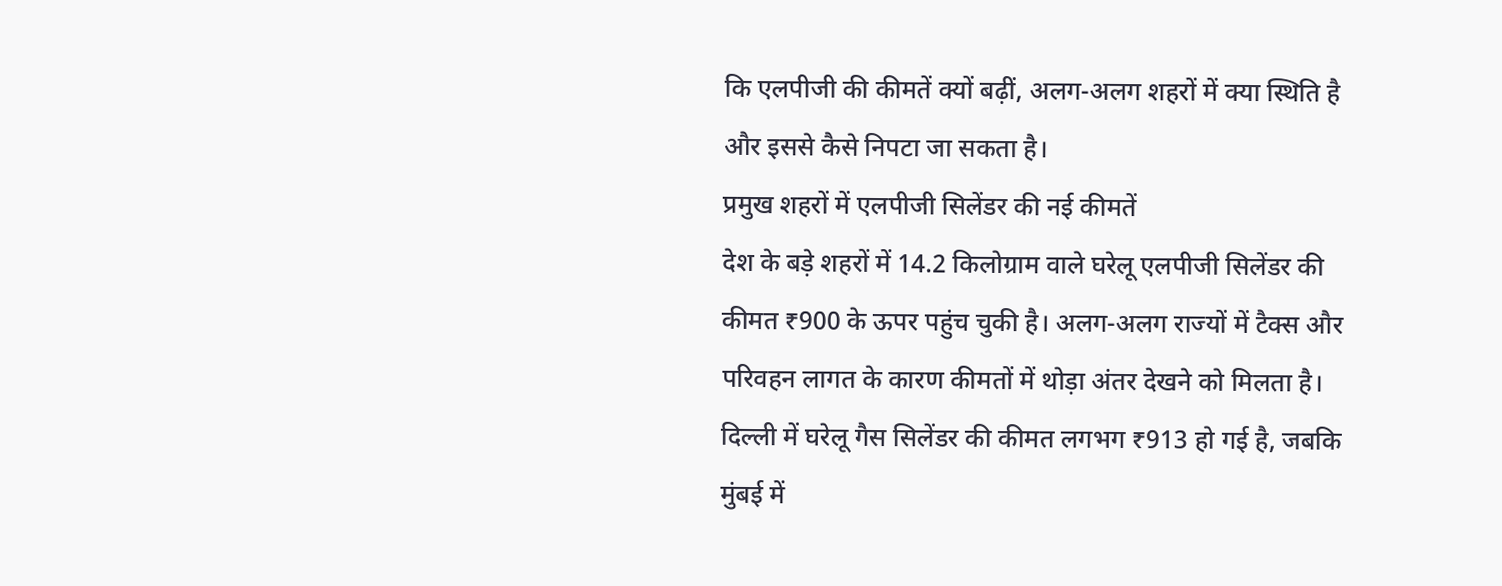कि एलपीजी की कीमतें क्यों बढ़ीं, अलग-अलग शहरों में क्या स्थिति है और इससे कैसे निपटा जा सकता है।
प्रमुख शहरों में एलपीजी सिलेंडर की नई कीमतें
देश के बड़े शहरों में 14.2 किलोग्राम वाले घरेलू एलपीजी सिलेंडर की कीमत ₹900 के ऊपर पहुंच चुकी है। अलग-अलग राज्यों में टैक्स और परिवहन लागत के कारण कीमतों में थोड़ा अंतर देखने को मिलता है।
दिल्ली में घरेलू गैस सिलेंडर की कीमत लगभग ₹913 हो गई है, जबकि मुंबई में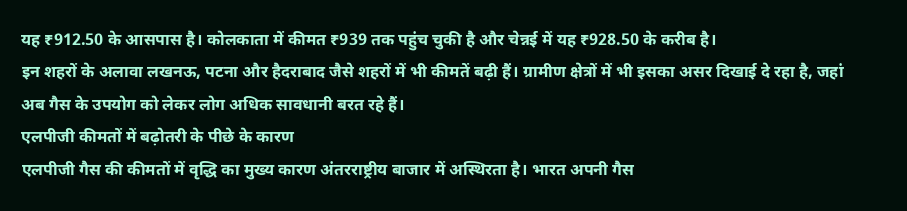यह ₹912.50 के आसपास है। कोलकाता में कीमत ₹939 तक पहुंच चुकी है और चेन्नई में यह ₹928.50 के करीब है।
इन शहरों के अलावा लखनऊ, पटना और हैदराबाद जैसे शहरों में भी कीमतें बढ़ी हैं। ग्रामीण क्षेत्रों में भी इसका असर दिखाई दे रहा है, जहां अब गैस के उपयोग को लेकर लोग अधिक सावधानी बरत रहे हैं।
एलपीजी कीमतों में बढ़ोतरी के पीछे के कारण
एलपीजी गैस की कीमतों में वृद्धि का मुख्य कारण अंतरराष्ट्रीय बाजार में अस्थिरता है। भारत अपनी गैस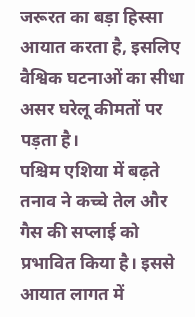जरूरत का बड़ा हिस्सा आयात करता है, इसलिए वैश्विक घटनाओं का सीधा असर घरेलू कीमतों पर पड़ता है।
पश्चिम एशिया में बढ़ते तनाव ने कच्चे तेल और गैस की सप्लाई को प्रभावित किया है। इससे आयात लागत में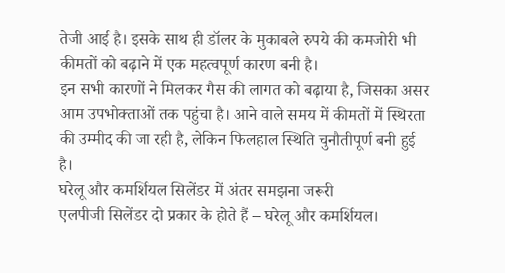तेजी आई है। इसके साथ ही डॉलर के मुकाबले रुपये की कमजोरी भी कीमतों को बढ़ाने में एक महत्वपूर्ण कारण बनी है।
इन सभी कारणों ने मिलकर गैस की लागत को बढ़ाया है, जिसका असर आम उपभोक्ताओं तक पहुंचा है। आने वाले समय में कीमतों में स्थिरता की उम्मीद की जा रही है, लेकिन फिलहाल स्थिति चुनौतीपूर्ण बनी हुई है।
घरेलू और कमर्शियल सिलेंडर में अंतर समझना जरूरी
एलपीजी सिलेंडर दो प्रकार के होते हैं – घरेलू और कमर्शियल।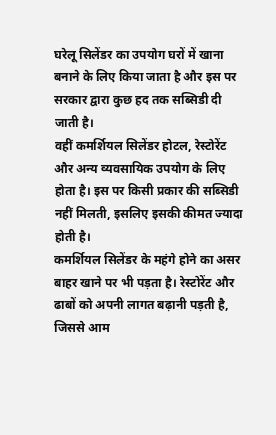घरेलू सिलेंडर का उपयोग घरों में खाना बनाने के लिए किया जाता है और इस पर सरकार द्वारा कुछ हद तक सब्सिडी दी जाती है।
वहीं कमर्शियल सिलेंडर होटल, रेस्टोरेंट और अन्य व्यवसायिक उपयोग के लिए होता है। इस पर किसी प्रकार की सब्सिडी नहीं मिलती, इसलिए इसकी कीमत ज्यादा होती है।
कमर्शियल सिलेंडर के महंगे होने का असर बाहर खाने पर भी पड़ता है। रेस्टोरेंट और ढाबों को अपनी लागत बढ़ानी पड़ती है, जिससे आम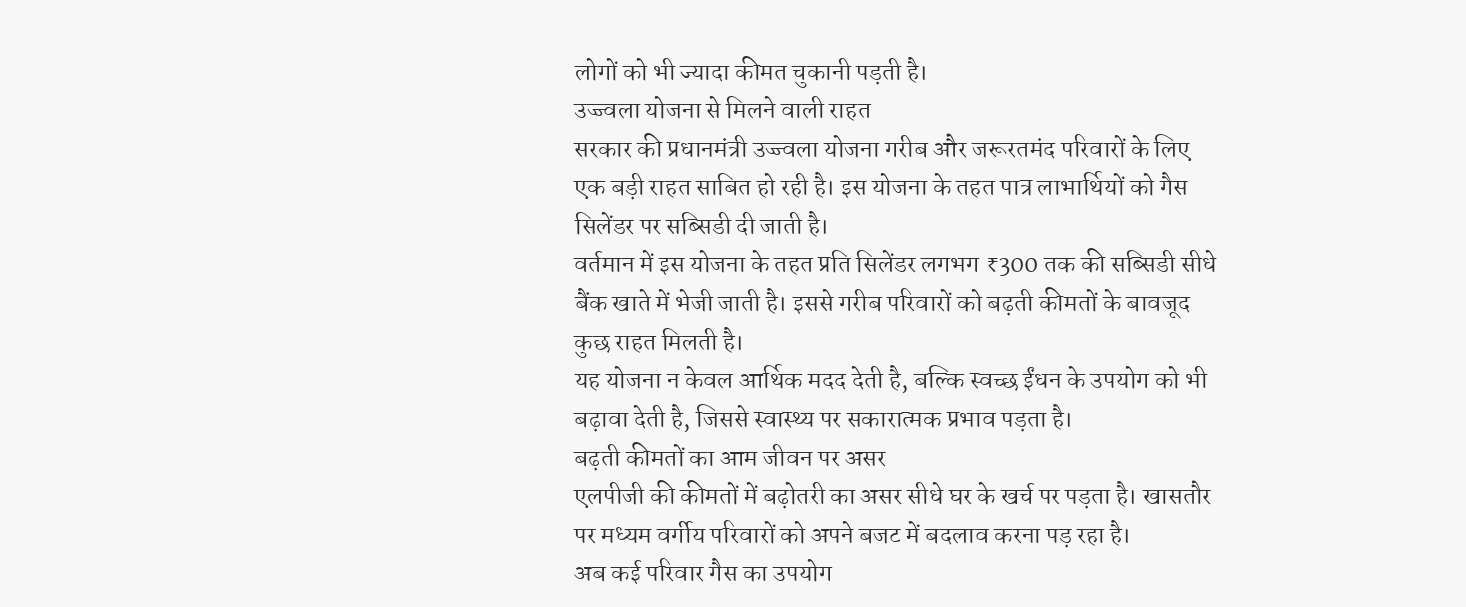लोगों को भी ज्यादा कीमत चुकानी पड़ती है।
उज्ज्वला योजना से मिलने वाली राहत
सरकार की प्रधानमंत्री उज्ज्वला योजना गरीब और जरूरतमंद परिवारों के लिए एक बड़ी राहत साबित हो रही है। इस योजना के तहत पात्र लाभार्थियों को गैस सिलेंडर पर सब्सिडी दी जाती है।
वर्तमान में इस योजना के तहत प्रति सिलेंडर लगभग ₹300 तक की सब्सिडी सीधे बैंक खाते में भेजी जाती है। इससे गरीब परिवारों को बढ़ती कीमतों के बावजूद कुछ राहत मिलती है।
यह योजना न केवल आर्थिक मदद देती है, बल्कि स्वच्छ ईंधन के उपयोग को भी बढ़ावा देती है, जिससे स्वास्थ्य पर सकारात्मक प्रभाव पड़ता है।
बढ़ती कीमतों का आम जीवन पर असर
एलपीजी की कीमतों में बढ़ोतरी का असर सीधे घर के खर्च पर पड़ता है। खासतौर पर मध्यम वर्गीय परिवारों को अपने बजट में बदलाव करना पड़ रहा है।
अब कई परिवार गैस का उपयोग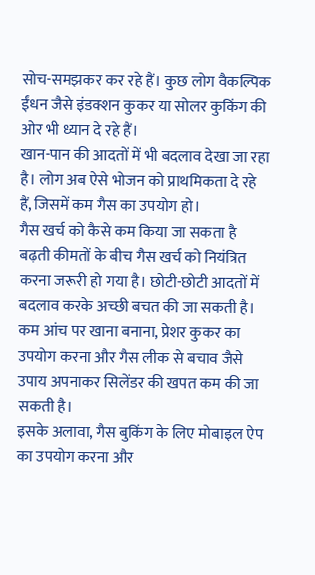सोच-समझकर कर रहे हैं। कुछ लोग वैकल्पिक ईंधन जैसे इंडक्शन कुकर या सोलर कुकिंग की ओर भी ध्यान दे रहे हैं।
खान-पान की आदतों में भी बदलाव देखा जा रहा है। लोग अब ऐसे भोजन को प्राथमिकता दे रहे हैं, जिसमें कम गैस का उपयोग हो।
गैस खर्च को कैसे कम किया जा सकता है
बढ़ती कीमतों के बीच गैस खर्च को नियंत्रित करना जरूरी हो गया है। छोटी-छोटी आदतों में बदलाव करके अच्छी बचत की जा सकती है।
कम आंच पर खाना बनाना, प्रेशर कुकर का उपयोग करना और गैस लीक से बचाव जैसे उपाय अपनाकर सिलेंडर की खपत कम की जा सकती है।
इसके अलावा, गैस बुकिंग के लिए मोबाइल ऐप का उपयोग करना और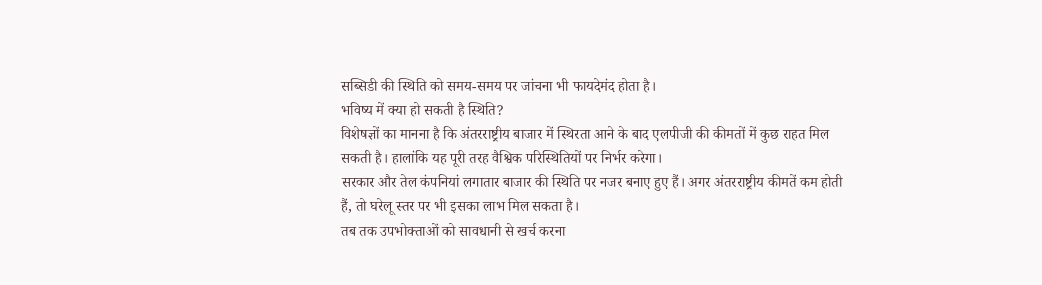सब्सिडी की स्थिति को समय-समय पर जांचना भी फायदेमंद होता है।
भविष्य में क्या हो सकती है स्थिति?
विशेषज्ञों का मानना है कि अंतरराष्ट्रीय बाजार में स्थिरता आने के बाद एलपीजी की कीमतों में कुछ राहत मिल सकती है। हालांकि यह पूरी तरह वैश्विक परिस्थितियों पर निर्भर करेगा।
सरकार और तेल कंपनियां लगातार बाजार की स्थिति पर नजर बनाए हुए हैं। अगर अंतरराष्ट्रीय कीमतें कम होती हैं, तो घरेलू स्तर पर भी इसका लाभ मिल सकता है।
तब तक उपभोक्ताओं को सावधानी से खर्च करना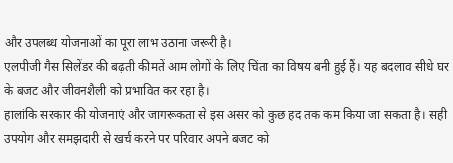और उपलब्ध योजनाओं का पूरा लाभ उठाना जरूरी है।
एलपीजी गैस सिलेंडर की बढ़ती कीमतें आम लोगों के लिए चिंता का विषय बनी हुई हैं। यह बदलाव सीधे घर के बजट और जीवनशैली को प्रभावित कर रहा है।
हालांकि सरकार की योजनाएं और जागरूकता से इस असर को कुछ हद तक कम किया जा सकता है। सही उपयोग और समझदारी से खर्च करने पर परिवार अपने बजट को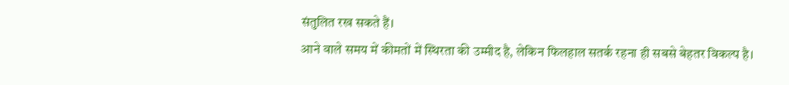संतुलित रख सकते हैं।
आने वाले समय में कीमतों में स्थिरता की उम्मीद है, लेकिन फिलहाल सतर्क रहना ही सबसे बेहतर विकल्प है।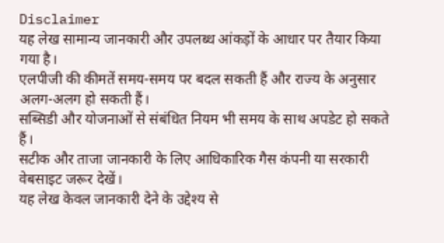Disclaimer
यह लेख सामान्य जानकारी और उपलब्ध आंकड़ों के आधार पर तैयार किया गया है।
एलपीजी की कीमतें समय-समय पर बदल सकती हैं और राज्य के अनुसार अलग-अलग हो सकती हैं।
सब्सिडी और योजनाओं से संबंधित नियम भी समय के साथ अपडेट हो सकते हैं।
सटीक और ताजा जानकारी के लिए आधिकारिक गैस कंपनी या सरकारी वेबसाइट जरूर देखें।
यह लेख केवल जानकारी देने के उद्देश्य से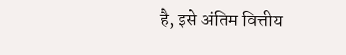है, इसे अंतिम वित्तीय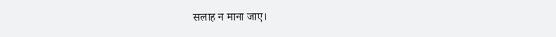सलाह न माना जाए।